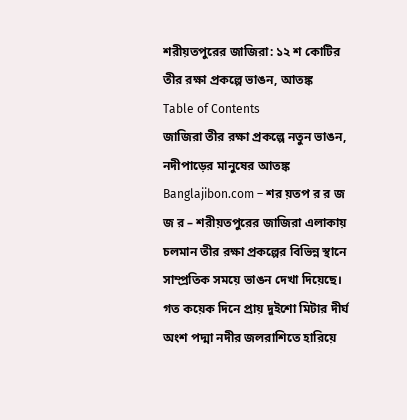শরীয়তপুরের জাজিরা: ১২ শ কোটির তীর রক্ষা প্রকল্পে ভাঙন, আতঙ্ক
Table of Contents
জাজিরা তীর রক্ষা প্রকল্পে নতুন ভাঙন, নদীপাড়ের মানুষের আতঙ্ক
Banglajibon.com – শর য়তপ র র জ জ র – শরীয়তপুরের জাজিরা এলাকায় চলমান তীর রক্ষা প্রকল্পের বিভিন্ন স্থানে সাম্প্রতিক সময়ে ভাঙন দেখা দিয়েছে। গত কয়েক দিনে প্রায় দুইশো মিটার দীর্ঘ অংশ পদ্মা নদীর জলরাশিতে হারিয়ে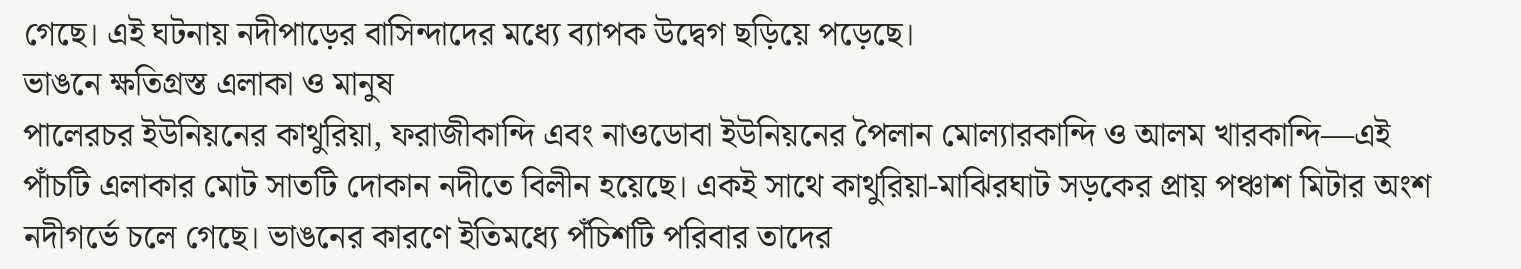গেছে। এই ঘটনায় নদীপাড়ের বাসিন্দাদের মধ্যে ব্যাপক উদ্বেগ ছড়িয়ে পড়েছে।
ভাঙনে ক্ষতিগ্রস্ত এলাকা ও মানুষ
পালেরচর ইউনিয়নের কাথুরিয়া, ফরাজীকান্দি এবং নাওডোবা ইউনিয়নের পৈলান মোল্যারকান্দি ও আলম খারকান্দি—এই পাঁচটি এলাকার মোট সাতটি দোকান নদীতে বিলীন হয়েছে। একই সাথে কাথুরিয়া-মাঝিরঘাট সড়কের প্রায় পঞ্চাশ মিটার অংশ নদীগর্ভে চলে গেছে। ভাঙনের কারণে ইতিমধ্যে পঁচিশটি পরিবার তাদের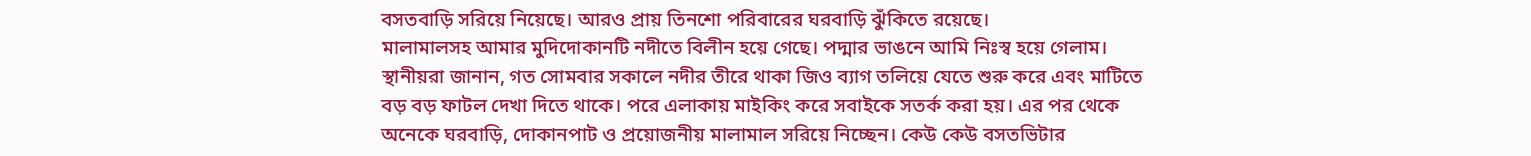বসতবাড়ি সরিয়ে নিয়েছে। আরও প্রায় তিনশো পরিবারের ঘরবাড়ি ঝুঁকিতে রয়েছে।
মালামালসহ আমার মুদিদোকানটি নদীতে বিলীন হয়ে গেছে। পদ্মার ভাঙনে আমি নিঃস্ব হয়ে গেলাম।
স্থানীয়রা জানান, গত সোমবার সকালে নদীর তীরে থাকা জিও ব্যাগ তলিয়ে যেতে শুরু করে এবং মাটিতে বড় বড় ফাটল দেখা দিতে থাকে। পরে এলাকায় মাইকিং করে সবাইকে সতর্ক করা হয়। এর পর থেকে অনেকে ঘরবাড়ি, দোকানপাট ও প্রয়োজনীয় মালামাল সরিয়ে নিচ্ছেন। কেউ কেউ বসতভিটার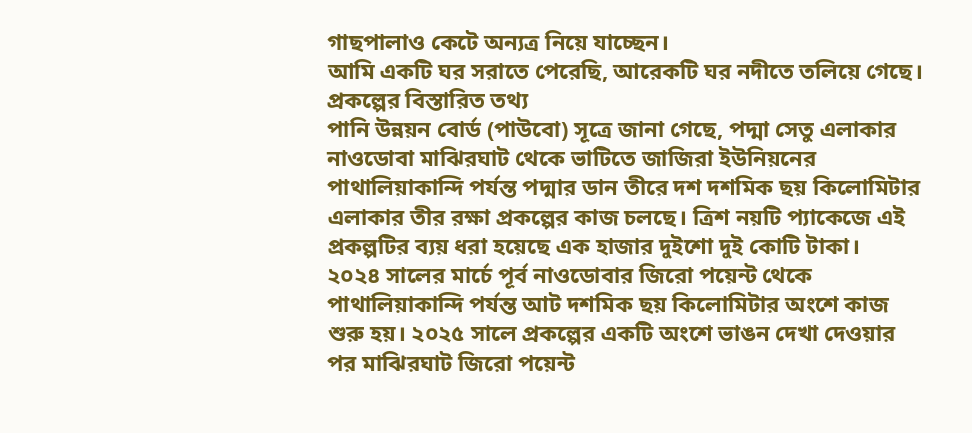গাছপালাও কেটে অন্যত্র নিয়ে যাচ্ছেন।
আমি একটি ঘর সরাতে পেরেছি, আরেকটি ঘর নদীতে তলিয়ে গেছে।
প্রকল্পের বিস্তারিত তথ্য
পানি উন্নয়ন বোর্ড (পাউবো) সূত্রে জানা গেছে, পদ্মা সেতু এলাকার নাওডোবা মাঝিরঘাট থেকে ভাটিতে জাজিরা ইউনিয়নের পাথালিয়াকান্দি পর্যন্ত পদ্মার ডান তীরে দশ দশমিক ছয় কিলোমিটার এলাকার তীর রক্ষা প্রকল্পের কাজ চলছে। ত্রিশ নয়টি প্যাকেজে এই প্রকল্পটির ব্যয় ধরা হয়েছে এক হাজার দুইশো দুই কোটি টাকা।
২০২৪ সালের মার্চে পূর্ব নাওডোবার জিরো পয়েন্ট থেকে পাথালিয়াকান্দি পর্যন্ত আট দশমিক ছয় কিলোমিটার অংশে কাজ শুরু হয়। ২০২৫ সালে প্রকল্পের একটি অংশে ভাঙন দেখা দেওয়ার পর মাঝিরঘাট জিরো পয়েন্ট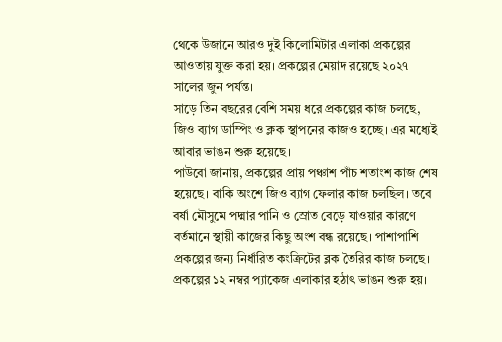থেকে উজানে আরও দুই কিলোমিটার এলাকা প্রকল্পের আওতায় যুক্ত করা হয়। প্রকল্পের মেয়াদ রয়েছে ২০২৭ সালের জুন পর্যন্ত।
সাড়ে তিন বছরের বেশি সময় ধরে প্রকল্পের কাজ চলছে, জিও ব্যাগ ডাম্পিং ও ক্লক স্থাপনের কাজও হচ্ছে। এর মধ্যেই আবার ভাঙন শুরু হয়েছে।
পাউবো জানায়, প্রকল্পের প্রায় পঞ্চাশ পাঁচ শতাংশ কাজ শেষ হয়েছে। বাকি অংশে জিও ব্যাগ ফেলার কাজ চলছিল। তবে বর্ষা মৌসুমে পদ্মার পানি ও স্রোত বেড়ে যাওয়ার কারণে বর্তমানে স্থায়ী কাজের কিছু অংশ বন্ধ রয়েছে। পাশাপাশি প্রকল্পের জন্য নির্ধারিত কংক্রিটের ব্লক তৈরির কাজ চলছে।
প্রকল্পের ১২ নম্বর প্যাকেজ এলাকার হঠাৎ ভাঙন শুরু হয়।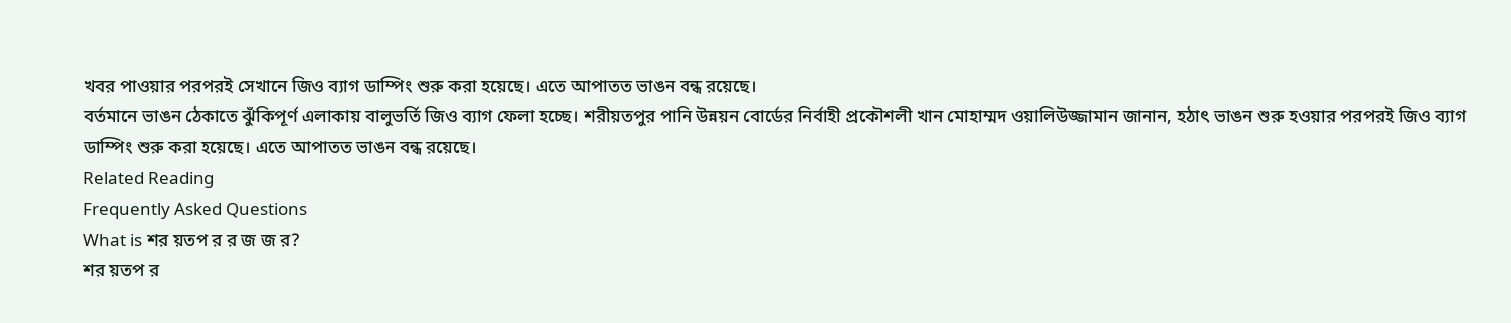খবর পাওয়ার পরপরই সেখানে জিও ব্যাগ ডাম্পিং শুরু করা হয়েছে। এতে আপাতত ভাঙন বন্ধ রয়েছে।
বর্তমানে ভাঙন ঠেকাতে ঝুঁকিপূর্ণ এলাকায় বালুভর্তি জিও ব্যাগ ফেলা হচ্ছে। শরীয়তপুর পানি উন্নয়ন বোর্ডের নির্বাহী প্রকৌশলী খান মোহাম্মদ ওয়ালিউজ্জামান জানান, হঠাৎ ভাঙন শুরু হওয়ার পরপরই জিও ব্যাগ ডাম্পিং শুরু করা হয়েছে। এতে আপাতত ভাঙন বন্ধ রয়েছে।
Related Reading
Frequently Asked Questions
What is শর য়তপ র র জ জ র?
শর য়তপ র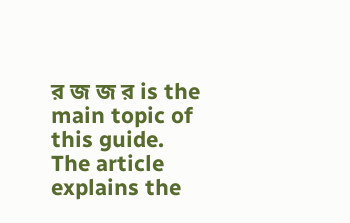র জ জ র is the main topic of this guide. The article explains the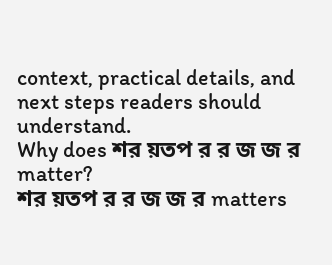context, practical details, and next steps readers should understand.
Why does শর য়তপ র র জ জ র matter?
শর য়তপ র র জ জ র matters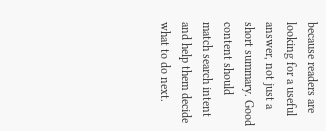because readers are looking for a useful answer, not just a short summary. Good content should match search intent and help them decide what to do next.